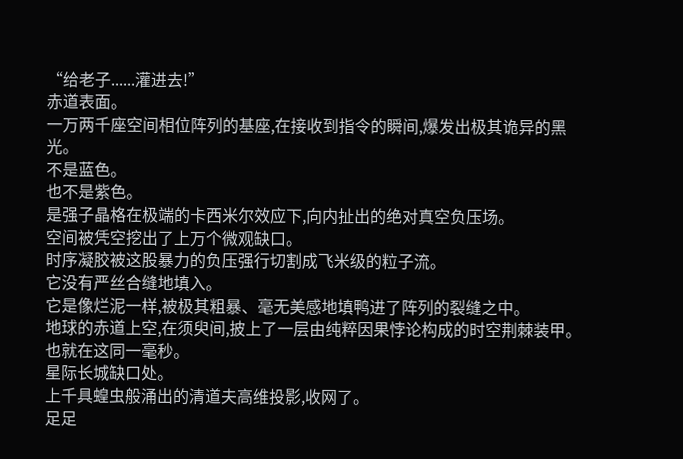“给老子......灌进去!”
赤道表面。
一万两千座空间相位阵列的基座,在接收到指令的瞬间,爆发出极其诡异的黑光。
不是蓝色。
也不是紫色。
是强子晶格在极端的卡西米尔效应下,向内扯出的绝对真空负压场。
空间被凭空挖出了上万个微观缺口。
时序凝胶被这股暴力的负压强行切割成飞米级的粒子流。
它没有严丝合缝地填入。
它是像烂泥一样,被极其粗暴、毫无美感地填鸭进了阵列的裂缝之中。
地球的赤道上空,在须臾间,披上了一层由纯粹因果悖论构成的时空荆棘装甲。
也就在这同一毫秒。
星际长城缺口处。
上千具蝗虫般涌出的清道夫高维投影,收网了。
足足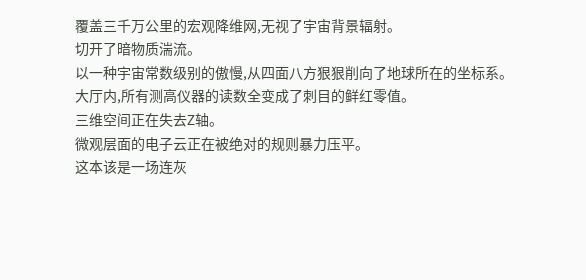覆盖三千万公里的宏观降维网,无视了宇宙背景辐射。
切开了暗物质湍流。
以一种宇宙常数级别的傲慢,从四面八方狠狠削向了地球所在的坐标系。
大厅内,所有测高仪器的读数全变成了刺目的鲜红零值。
三维空间正在失去Z轴。
微观层面的电子云正在被绝对的规则暴力压平。
这本该是一场连灰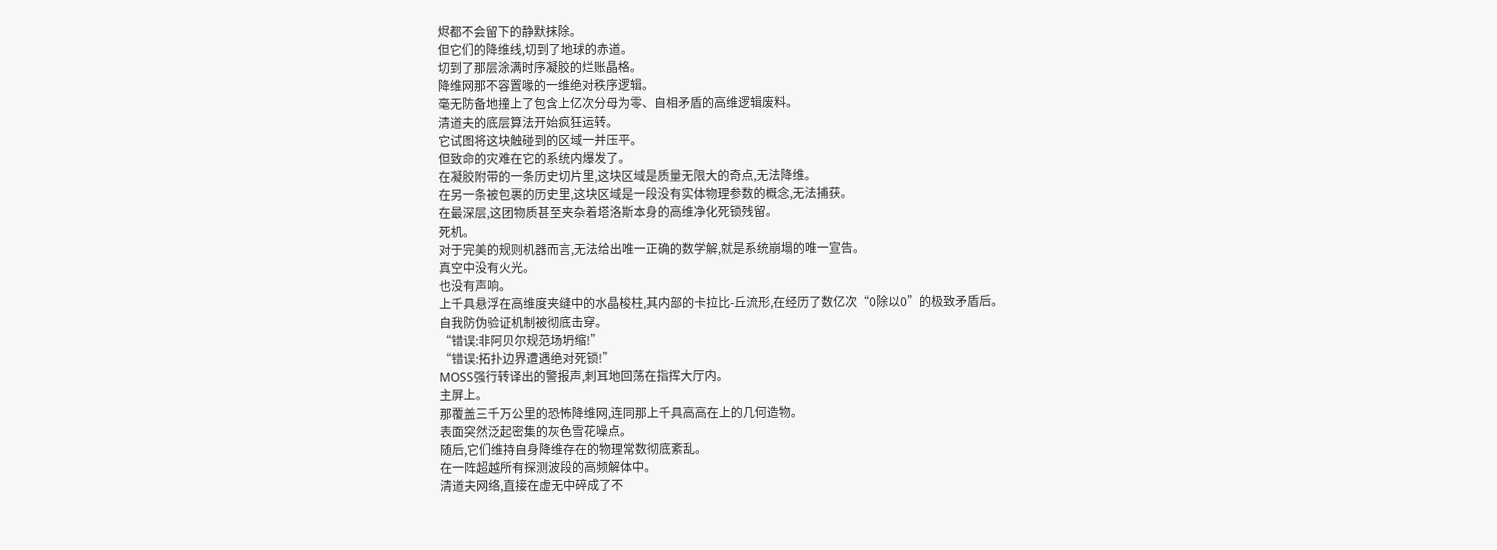烬都不会留下的静默抹除。
但它们的降维线,切到了地球的赤道。
切到了那层涂满时序凝胶的烂账晶格。
降维网那不容置喙的一维绝对秩序逻辑。
毫无防备地撞上了包含上亿次分母为零、自相矛盾的高维逻辑废料。
清道夫的底层算法开始疯狂运转。
它试图将这块触碰到的区域一并压平。
但致命的灾难在它的系统内爆发了。
在凝胶附带的一条历史切片里,这块区域是质量无限大的奇点,无法降维。
在另一条被包裹的历史里,这块区域是一段没有实体物理参数的概念,无法捕获。
在最深层,这团物质甚至夹杂着塔洛斯本身的高维净化死锁残留。
死机。
对于完美的规则机器而言,无法给出唯一正确的数学解,就是系统崩塌的唯一宣告。
真空中没有火光。
也没有声响。
上千具悬浮在高维度夹缝中的水晶梭柱,其内部的卡拉比-丘流形,在经历了数亿次“0除以0”的极致矛盾后。
自我防伪验证机制被彻底击穿。
“错误:非阿贝尔规范场坍缩!”
“错误:拓扑边界遭遇绝对死锁!”
MOSS强行转译出的警报声,刺耳地回荡在指挥大厅内。
主屏上。
那覆盖三千万公里的恐怖降维网,连同那上千具高高在上的几何造物。
表面突然泛起密集的灰色雪花噪点。
随后,它们维持自身降维存在的物理常数彻底紊乱。
在一阵超越所有探测波段的高频解体中。
清道夫网络,直接在虚无中碎成了不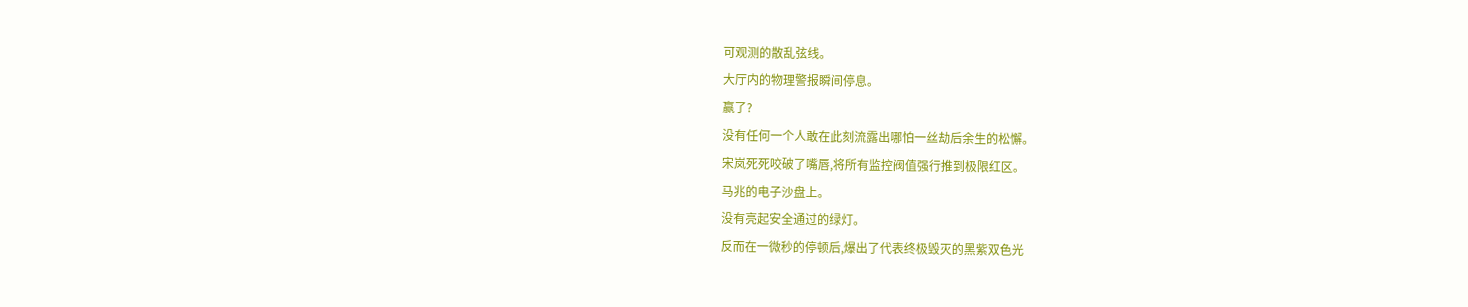可观测的散乱弦线。
大厅内的物理警报瞬间停息。
赢了?
没有任何一个人敢在此刻流露出哪怕一丝劫后余生的松懈。
宋岚死死咬破了嘴唇,将所有监控阀值强行推到极限红区。
马兆的电子沙盘上。
没有亮起安全通过的绿灯。
反而在一微秒的停顿后,爆出了代表终极毁灭的黑紫双色光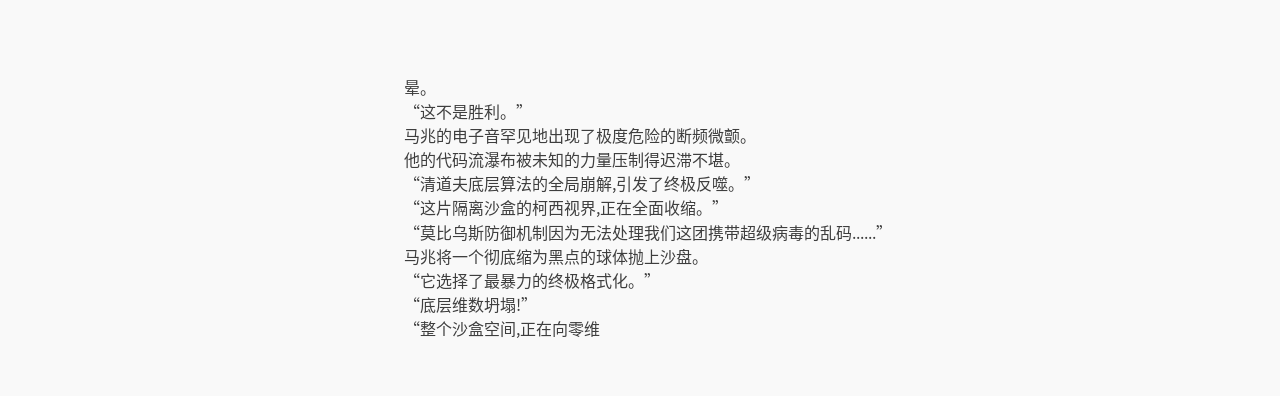晕。
“这不是胜利。”
马兆的电子音罕见地出现了极度危险的断频微颤。
他的代码流瀑布被未知的力量压制得迟滞不堪。
“清道夫底层算法的全局崩解,引发了终极反噬。”
“这片隔离沙盒的柯西视界,正在全面收缩。”
“莫比乌斯防御机制因为无法处理我们这团携带超级病毒的乱码......”
马兆将一个彻底缩为黑点的球体抛上沙盘。
“它选择了最暴力的终极格式化。”
“底层维数坍塌!”
“整个沙盒空间,正在向零维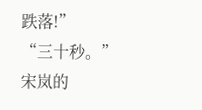跌落!”
“三十秒。”
宋岚的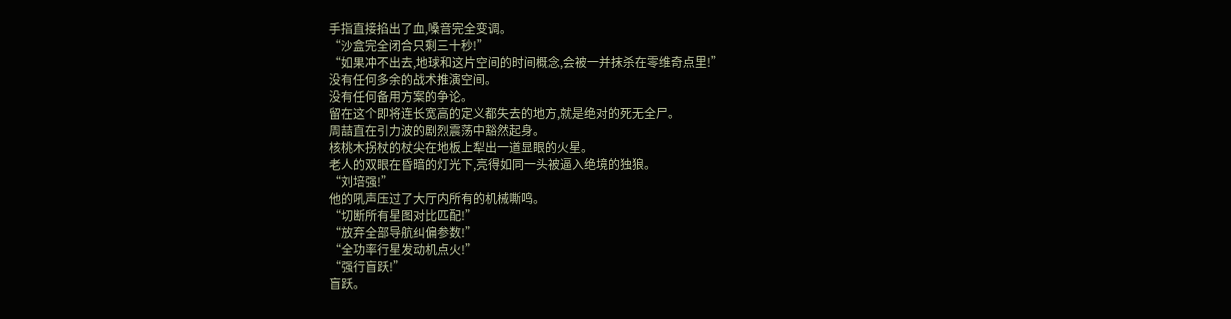手指直接掐出了血,嗓音完全变调。
“沙盒完全闭合只剩三十秒!”
“如果冲不出去,地球和这片空间的时间概念,会被一并抹杀在零维奇点里!”
没有任何多余的战术推演空间。
没有任何备用方案的争论。
留在这个即将连长宽高的定义都失去的地方,就是绝对的死无全尸。
周喆直在引力波的剧烈震荡中豁然起身。
核桃木拐杖的杖尖在地板上犁出一道显眼的火星。
老人的双眼在昏暗的灯光下,亮得如同一头被逼入绝境的独狼。
“刘培强!”
他的吼声压过了大厅内所有的机械嘶鸣。
“切断所有星图对比匹配!”
“放弃全部导航纠偏参数!”
“全功率行星发动机点火!”
“强行盲跃!”
盲跃。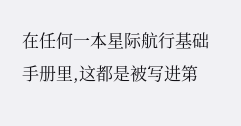在任何一本星际航行基础手册里,这都是被写进第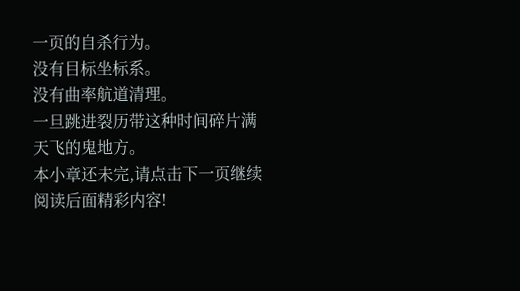一页的自杀行为。
没有目标坐标系。
没有曲率航道清理。
一旦跳进裂历带这种时间碎片满天飞的鬼地方。
本小章还未完,请点击下一页继续阅读后面精彩内容!